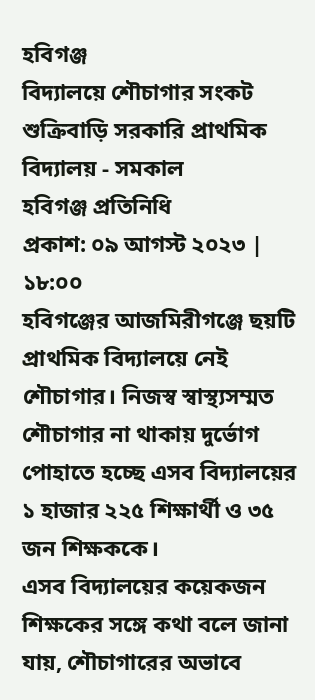হবিগঞ্জ
বিদ্যালয়ে শৌচাগার সংকট
শুক্রিবাড়ি সরকারি প্রাথমিক বিদ্যালয় - সমকাল
হবিগঞ্জ প্রতিনিধি
প্রকাশ: ০৯ আগস্ট ২০২৩ | ১৮:০০
হবিগঞ্জের আজমিরীগঞ্জে ছয়টি প্রাথমিক বিদ্যালয়ে নেই শৌচাগার। নিজস্ব স্বাস্থ্যসম্মত শৌচাগার না থাকায় দুর্ভোগ পোহাতে হচ্ছে এসব বিদ্যালয়ের ১ হাজার ২২৫ শিক্ষার্থী ও ৩৫ জন শিক্ষককে।
এসব বিদ্যালয়ের কয়েকজন শিক্ষকের সঙ্গে কথা বলে জানা যায়, শৌচাগারের অভাবে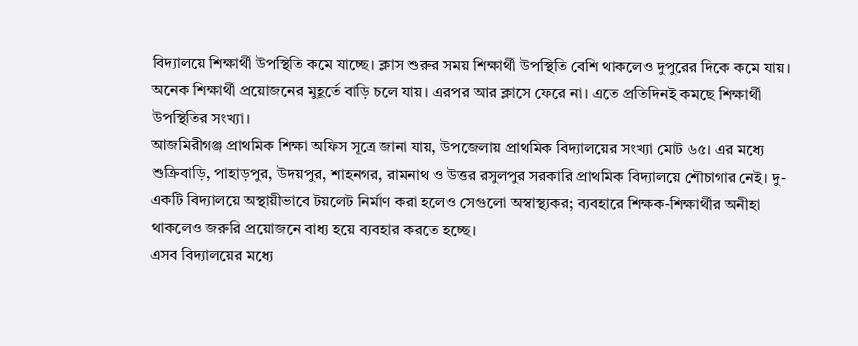বিদ্যালয়ে শিক্ষার্থী উপস্থিতি কমে যাচ্ছে। ক্লাস শুরুর সময় শিক্ষার্থী উপস্থিতি বেশি থাকলেও দুপুরের দিকে কমে যায়। অনেক শিক্ষার্থী প্রয়োজনের মুহূর্তে বাড়ি চলে যায়। এরপর আর ক্লাসে ফেরে না। এতে প্রতিদিনই কমছে শিক্ষার্থী উপস্থিতির সংখ্যা।
আজমিরীগঞ্জ প্রাথমিক শিক্ষা অফিস সূত্রে জানা যায়, উপজেলায় প্রাথমিক বিদ্যালয়ের সংখ্যা মোট ৬৫। এর মধ্যে শুক্রিবাড়ি, পাহাড়পুর, উদয়পুর, শাহনগর, রামনাথ ও উত্তর রসুলপুর সরকারি প্রাথমিক বিদ্যালয়ে শৌচাগার নেই। দু-একটি বিদ্যালয়ে অস্থায়ীভাবে টয়লেট নির্মাণ করা হলেও সেগুলো অস্বাস্থ্যকর; ব্যবহারে শিক্ষক-শিক্ষার্থীর অনীহা থাকলেও জরুরি প্রয়োজনে বাধ্য হয়ে ব্যবহার করতে হচ্ছে।
এসব বিদ্যালয়ের মধ্যে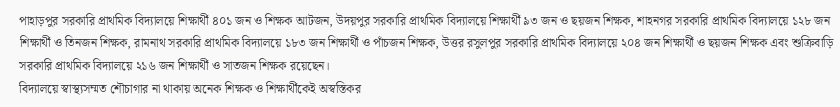পাহাড়পুর সরকারি প্রাথমিক বিদ্যালয়ে শিক্ষার্থী ৪০১ জন ও শিক্ষক আটজন, উদয়পুর সরকারি প্রাথমিক বিদ্যালয়ে শিক্ষার্থী ৯৩ জন ও ছয়জন শিক্ষক, শাহনগর সরকারি প্রাথমিক বিদ্যালয়ে ১২৮ জন শিক্ষার্থী ও তিনজন শিক্ষক, রামনাথ সরকারি প্রাথমিক বিদ্যালয়ে ১৮৩ জন শিক্ষার্থী ও পাঁচজন শিক্ষক, উত্তর রসুলপুর সরকারি প্রাথমিক বিদ্যালয়ে ২০৪ জন শিক্ষার্থী ও ছয়জন শিক্ষক এবং শুক্রিবাড়ি সরকারি প্রাথমিক বিদ্যালয়ে ২১৬ জন শিক্ষার্থী ও সাতজন শিক্ষক রয়েছেন।
বিদ্যালয়ে স্বাস্থ্যসম্মত শৌচাগার না থাকায় অনেক শিক্ষক ও শিক্ষার্থীকেই অস্বস্তিকর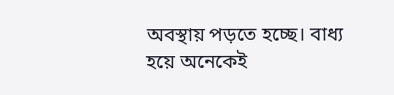অবস্থায় পড়তে হচ্ছে। বাধ্য হয়ে অনেকেই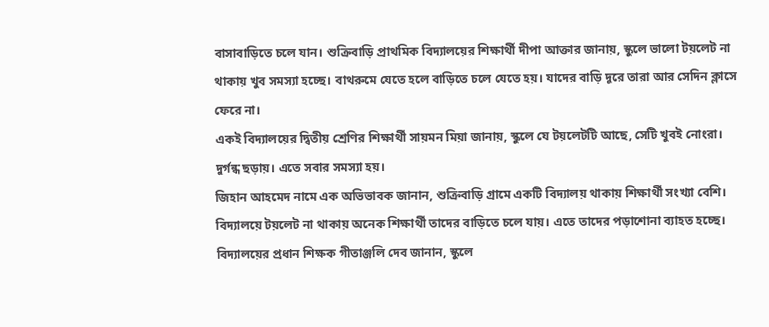বাসাবাড়িতে চলে যান। শুক্রিবাড়ি প্রাথমিক বিদ্যালয়ের শিক্ষার্থী দীপা আক্তার জানায়, স্কুলে ভালো টয়লেট না থাকায় খুব সমস্যা হচ্ছে। বাথরুমে যেতে হলে বাড়িতে চলে যেতে হয়। যাদের বাড়ি দূরে তারা আর সেদিন ক্লাসে ফেরে না।
একই বিদ্যালয়ের দ্বিতীয় শ্রেণির শিক্ষার্থী সায়মন মিয়া জানায়, স্কুলে যে টয়লেটটি আছে, সেটি খুবই নোংরা। দুর্গন্ধ ছড়ায়। এতে সবার সমস্যা হয়।
জিহান আহমেদ নামে এক অভিভাবক জানান, শুক্রিবাড়ি গ্রামে একটি বিদ্যালয় থাকায় শিক্ষার্থী সংখ্যা বেশি। বিদ্যালয়ে টয়লেট না থাকায় অনেক শিক্ষার্থী তাদের বাড়িতে চলে যায়। এতে তাদের পড়াশোনা ব্যাহত হচ্ছে।
বিদ্যালয়ের প্রধান শিক্ষক গীতাঞ্জলি দেব জানান, স্কুলে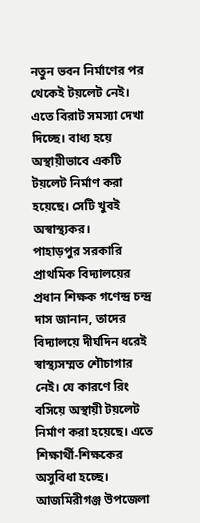নতুন ভবন নির্মাণের পর থেকেই টয়লেট নেই। এতে বিরাট সমস্যা দেখা দিচ্ছে। বাধ্য হয়ে অস্থায়ীভাবে একটি টয়লেট নির্মাণ করা হয়েছে। সেটি খুবই অস্বাস্থ্যকর।
পাহাড়পুর সরকারি প্রাথমিক বিদ্যালয়ের প্রধান শিক্ষক গণেন্দ্র চন্দ্র দাস জানান, তাদের বিদ্যালয়ে দীর্ঘদিন ধরেই স্বাস্থ্যসম্মত শৌচাগার নেই। যে কারণে রিং বসিয়ে অস্থায়ী টয়লেট নির্মাণ করা হয়েছে। এতে শিক্ষার্থী-শিক্ষকের অসুবিধা হচ্ছে।
আজমিরীগঞ্জ উপজেলা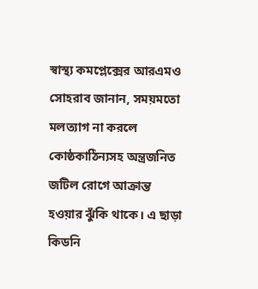স্বাস্থ্য কমপ্লেক্সের আরএমও সোহরাব জানান, সময়মতো মলত্যাগ না করলে কোষ্ঠকাঠিন্যসহ অন্ত্রজনিত জটিল রোগে আক্রান্ত হওয়ার ঝুঁকি থাকে। এ ছাড়া কিডনি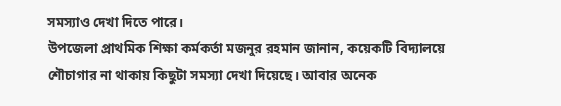সমস্যাও দেখা দিতে পারে।
উপজেলা প্রাথমিক শিক্ষা কর্মকর্তা মজনুর রহমান জানান, কয়েকটি বিদ্যালয়ে শৌচাগার না থাকায় কিছুটা সমস্যা দেখা দিয়েছে। আবার অনেক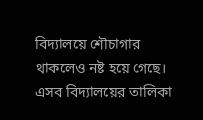বিদ্যালয়ে শৌচাগার থাকলেও নষ্ট হয়ে গেছে। এসব বিদ্যালয়ের তালিকা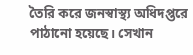তৈরি করে জনস্বাস্থ্য অধিদপ্তরে পাঠানো হয়েছে। সেখান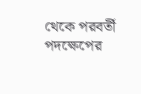থেকে পরবর্তী পদক্ষেপের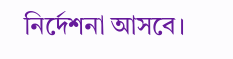নির্দেশনা আসবে।